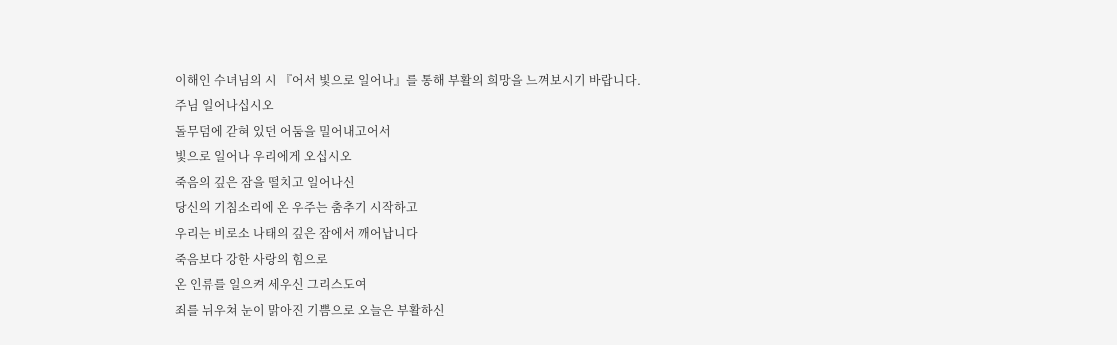이해인 수녀님의 시 『어서 빛으로 일어나』를 통해 부활의 희망을 느껴보시기 바랍니다.
주님 일어나십시오
돌무덤에 갇혀 있던 어둠을 밀어내고어서
빛으로 일어나 우리에게 오십시오
죽음의 깊은 잠을 떨치고 일어나신
당신의 기침소리에 온 우주는 춤추기 시작하고
우리는 비로소 나태의 깊은 잠에서 깨어납니다
죽음보다 강한 사랑의 힘으로
온 인류를 일으켜 세우신 그리스도여
죄를 뉘우쳐 눈이 맑아진 기쁨으로 오늘은 부활하신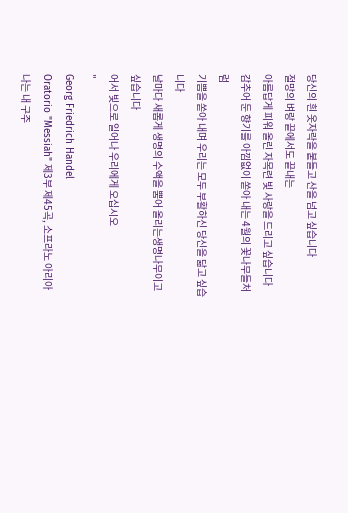당신의 흰 옷자락을 붙들고 산을 넘고 싶습니다
절망의 벼랑 끝에서도 끝내는
아름답게 피워 올린 자목련 빛 사랑을 드리고 싶습니다
감추어 둔 향기를 아낌없이 쏟아 내는 4월의 꽃나무들처럼
기쁨을 쏟아 내며 우리는 모두 부활하신 당신을 닮고 싶습니다
날마다 새롭게 생명의 수액을 뿜어 올리는생명나무이고 싶습니다
어서 빛으로 일어나 우리에게 오십시오
"
Georg Friedrich Handel
Oratorio "Messiah" 제3부 제45곡, 소프라노 아리아
나는 내 구주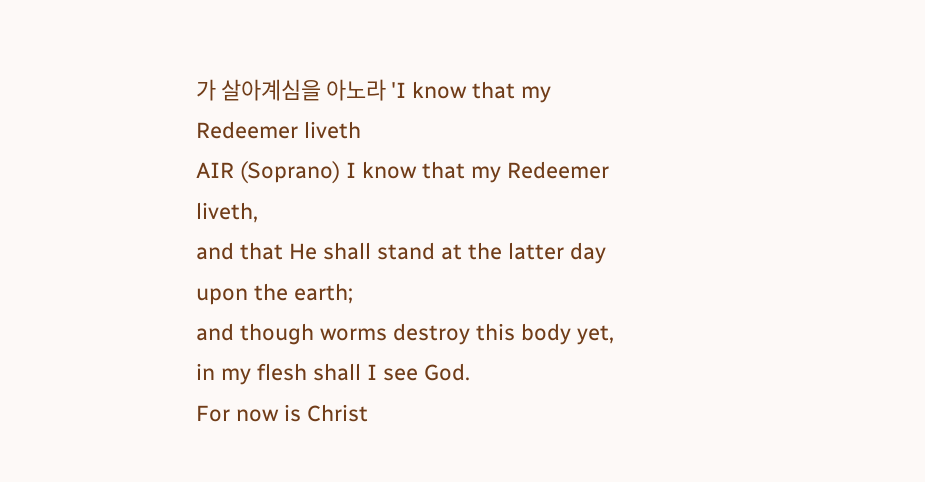가 살아계심을 아노라 'I know that my Redeemer liveth
AIR (Soprano) I know that my Redeemer liveth,
and that He shall stand at the latter day upon the earth;
and though worms destroy this body yet,
in my flesh shall I see God.
For now is Christ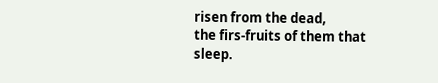risen from the dead,
the firs-fruits of them that sleep.